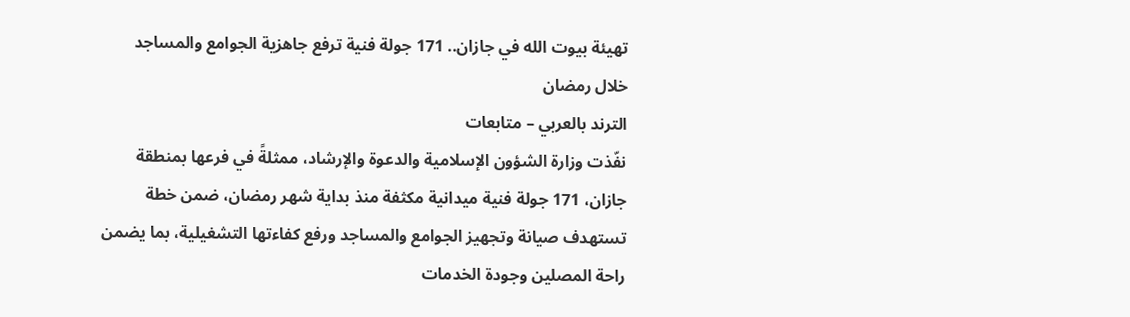تهيئة بيوت الله في جازان.. 171 جولة فنية ترفع جاهزية الجوامع والمساجد خلال رمضان
الترند بالعربي – متابعات
نفّذت وزارة الشؤون الإسلامية والدعوة والإرشاد، ممثلةً في فرعها بمنطقة جازان، 171 جولة فنية ميدانية مكثفة منذ بداية شهر رمضان، ضمن خطة تستهدف صيانة وتجهيز الجوامع والمساجد ورفع كفاءتها التشغيلية، بما يضمن راحة المصلين وجودة الخدمات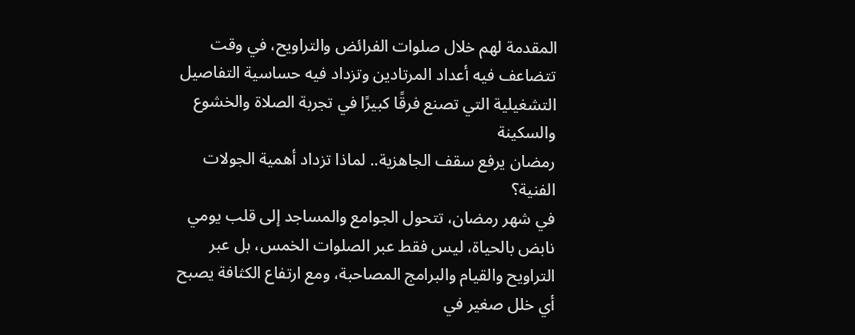المقدمة لهم خلال صلوات الفرائض والتراويح، في وقت تتضاعف فيه أعداد المرتادين وتزداد فيه حساسية التفاصيل التشغيلية التي تصنع فرقًا كبيرًا في تجربة الصلاة والخشوع والسكينة
رمضان يرفع سقف الجاهزية.. لماذا تزداد أهمية الجولات الفنية؟
في شهر رمضان، تتحول الجوامع والمساجد إلى قلب يومي نابض بالحياة، ليس فقط عبر الصلوات الخمس، بل عبر التراويح والقيام والبرامج المصاحبة، ومع ارتفاع الكثافة يصبح أي خلل صغير في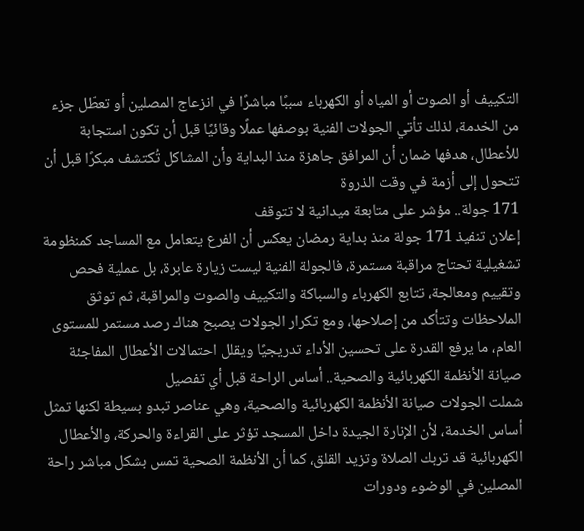التكييف أو الصوت أو المياه أو الكهرباء سببًا مباشرًا في انزعاج المصلين أو تعطّل جزء من الخدمة، لذلك تأتي الجولات الفنية بوصفها عملًا وقائيًا قبل أن تكون استجابة للأعطال، هدفها ضمان أن المرافق جاهزة منذ البداية وأن المشاكل تُكتشف مبكرًا قبل أن تتحول إلى أزمة في وقت الذروة
171 جولة.. مؤشر على متابعة ميدانية لا تتوقف
إعلان تنفيذ 171 جولة منذ بداية رمضان يعكس أن الفرع يتعامل مع المساجد كمنظومة تشغيلية تحتاج مراقبة مستمرة، فالجولة الفنية ليست زيارة عابرة، بل عملية فحص وتقييم ومعالجة، تتابع الكهرباء والسباكة والتكييف والصوت والمراقبة، ثم توثق الملاحظات وتتأكد من إصلاحها، ومع تكرار الجولات يصبح هناك رصد مستمر للمستوى العام، ما يرفع القدرة على تحسين الأداء تدريجيًا ويقلل احتمالات الأعطال المفاجئة
صيانة الأنظمة الكهربائية والصحية.. أساس الراحة قبل أي تفصيل
شملت الجولات صيانة الأنظمة الكهربائية والصحية، وهي عناصر تبدو بسيطة لكنها تمثل أساس الخدمة، لأن الإنارة الجيدة داخل المسجد تؤثر على القراءة والحركة، والأعطال الكهربائية قد تربك الصلاة وتزيد القلق، كما أن الأنظمة الصحية تمس بشكل مباشر راحة المصلين في الوضوء ودورات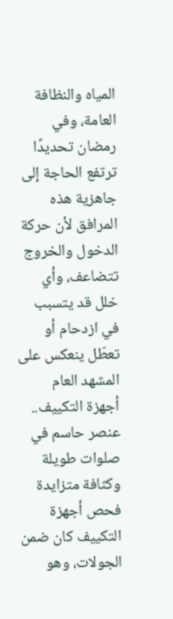المياه والنظافة العامة، وفي رمضان تحديدًا ترتفع الحاجة إلى جاهزية هذه المرافق لأن حركة الدخول والخروج تتضاعف، وأي خلل قد يتسبب في ازدحام أو تعطّل ينعكس على المشهد العام
أجهزة التكييف.. عنصر حاسم في صلوات طويلة وكثافة متزايدة
فحص أجهزة التكييف كان ضمن الجولات، وهو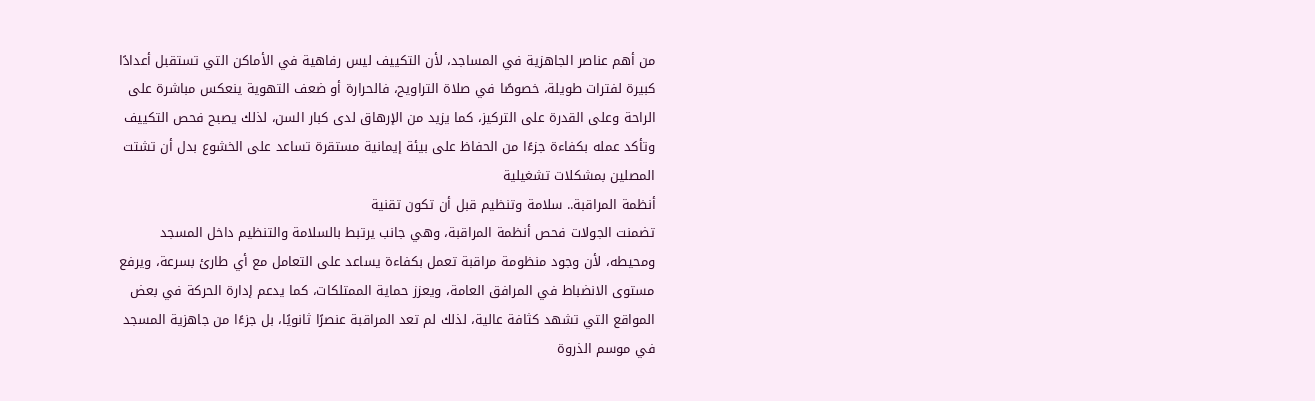من أهم عناصر الجاهزية في المساجد، لأن التكييف ليس رفاهية في الأماكن التي تستقبل أعدادًا كبيرة لفترات طويلة، خصوصًا في صلاة التراويح، فالحرارة أو ضعف التهوية ينعكس مباشرة على الراحة وعلى القدرة على التركيز، كما يزيد من الإرهاق لدى كبار السن، لذلك يصبح فحص التكييف وتأكد عمله بكفاءة جزءًا من الحفاظ على بيئة إيمانية مستقرة تساعد على الخشوع بدل أن تشتت المصلين بمشكلات تشغيلية
أنظمة المراقبة.. سلامة وتنظيم قبل أن تكون تقنية
تضمنت الجولات فحص أنظمة المراقبة، وهي جانب يرتبط بالسلامة والتنظيم داخل المسجد ومحيطه، لأن وجود منظومة مراقبة تعمل بكفاءة يساعد على التعامل مع أي طارئ بسرعة، ويرفع مستوى الانضباط في المرافق العامة، ويعزز حماية الممتلكات، كما يدعم إدارة الحركة في بعض المواقع التي تشهد كثافة عالية، لذلك لم تعد المراقبة عنصرًا ثانويًا، بل جزءًا من جاهزية المسجد في موسم الذروة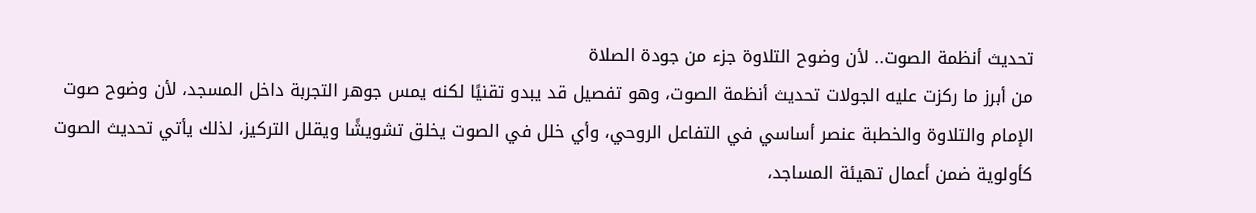تحديث أنظمة الصوت.. لأن وضوح التلاوة جزء من جودة الصلاة
من أبرز ما ركزت عليه الجولات تحديث أنظمة الصوت، وهو تفصيل قد يبدو تقنيًا لكنه يمس جوهر التجربة داخل المسجد، لأن وضوح صوت الإمام والتلاوة والخطبة عنصر أساسي في التفاعل الروحي، وأي خلل في الصوت يخلق تشويشًا ويقلل التركيز، لذلك يأتي تحديث الصوت كأولوية ضمن أعمال تهيئة المساجد،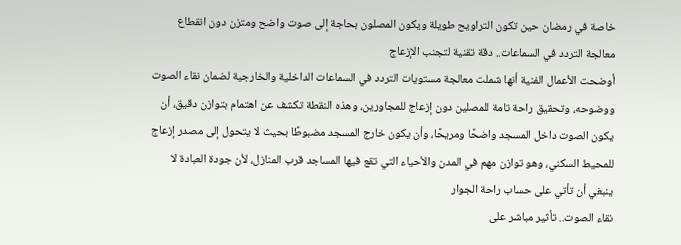خاصة في رمضان حين تكون التراويح طويلة ويكون المصلون بحاجة إلى صوت واضح ومتزن دون انقطاع
معالجة التردد في السماعات.. دقة تقنية لتجنب الإزعاج
أوضحت الأعمال الفنية أنها شملت معالجة مستويات التردد في السماعات الداخلية والخارجية لضمان نقاء الصوت ووضوحه، وتحقيق راحة تامة للمصلين دون إزعاج للمجاورين، وهذه النقطة تكشف عن اهتمام بتوازن دقيق، أن يكون الصوت داخل المسجد واضحًا ومريحًا، وأن يكون خارج المسجد مضبوطًا بحيث لا يتحول إلى مصدر إزعاج للمحيط السكني، وهو توازن مهم في المدن والأحياء التي تقع فيها المساجد قرب المنازل، لأن جودة العبادة لا ينبغي أن تأتي على حساب راحة الجوار
نقاء الصوت.. تأثير مباشر على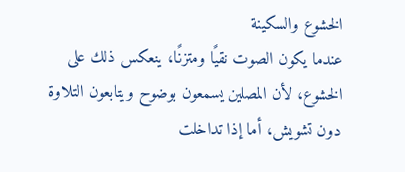الخشوع والسكينة
عندما يكون الصوت نقيًا ومتزنًا، ينعكس ذلك على الخشوع، لأن المصلين يسمعون بوضوح ويتابعون التلاوة دون تشويش، أما إذا تداخلت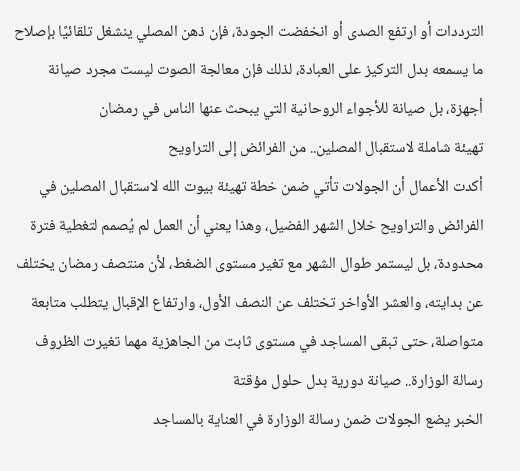الترددات أو ارتفع الصدى أو انخفضت الجودة، فإن ذهن المصلي ينشغل تلقائيًا بإصلاح ما يسمعه بدل التركيز على العبادة، لذلك فإن معالجة الصوت ليست مجرد صيانة أجهزة، بل صيانة للأجواء الروحانية التي يبحث عنها الناس في رمضان
تهيئة شاملة لاستقبال المصلين.. من الفرائض إلى التراويح
أكدت الأعمال أن الجولات تأتي ضمن خطة تهيئة بيوت الله لاستقبال المصلين في الفرائض والتراويح خلال الشهر الفضيل، وهذا يعني أن العمل لم يُصمم لتغطية فترة محدودة، بل ليستمر طوال الشهر مع تغير مستوى الضغط، لأن منتصف رمضان يختلف عن بدايته، والعشر الأواخر تختلف عن النصف الأول، وارتفاع الإقبال يتطلب متابعة متواصلة، حتى تبقى المساجد في مستوى ثابت من الجاهزية مهما تغيرت الظروف
رسالة الوزارة.. صيانة دورية بدل حلول مؤقتة
الخبر يضع الجولات ضمن رسالة الوزارة في العناية بالمساجد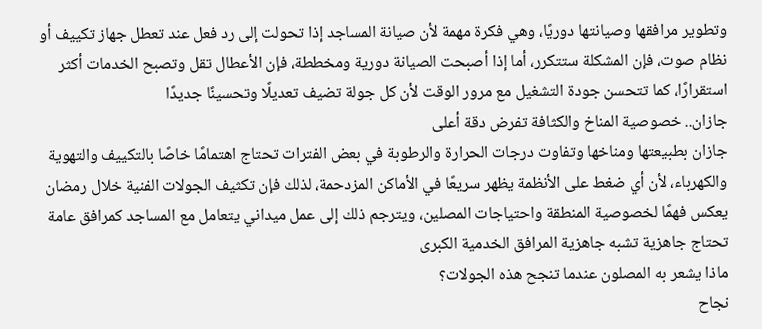وتطوير مرافقها وصيانتها دوريًا، وهي فكرة مهمة لأن صيانة المساجد إذا تحولت إلى رد فعل عند تعطل جهاز تكييف أو نظام صوت، فإن المشكلة ستتكرر، أما إذا أصبحت الصيانة دورية ومخططة، فإن الأعطال تقل وتصبح الخدمات أكثر استقرارًا، كما تتحسن جودة التشغيل مع مرور الوقت لأن كل جولة تضيف تعديلًا وتحسينًا جديدًا
جازان.. خصوصية المناخ والكثافة تفرض دقة أعلى
جازان بطبيعتها ومناخها وتفاوت درجات الحرارة والرطوبة في بعض الفترات تحتاج اهتمامًا خاصًا بالتكييف والتهوية والكهرباء، لأن أي ضغط على الأنظمة يظهر سريعًا في الأماكن المزدحمة، لذلك فإن تكثيف الجولات الفنية خلال رمضان يعكس فهمًا لخصوصية المنطقة واحتياجات المصلين، ويترجم ذلك إلى عمل ميداني يتعامل مع المساجد كمرافق عامة تحتاج جاهزية تشبه جاهزية المرافق الخدمية الكبرى
ماذا يشعر به المصلون عندما تنجح هذه الجولات؟
نجاح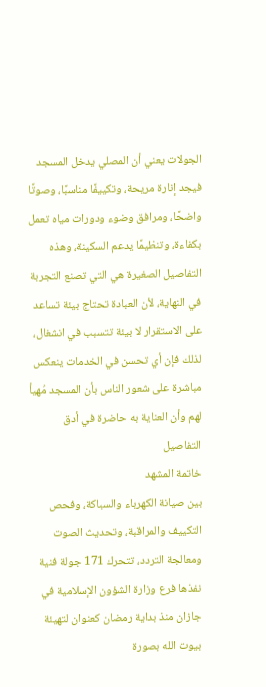الجولات يعني أن المصلي يدخل المسجد فيجد إنارة مريحة، وتكييفًا مناسبًا، وصوتًا واضحًا، ومرافق وضوء ودورات مياه تعمل بكفاءة، وتنظيمًا يدعم السكينة، وهذه التفاصيل الصغيرة هي التي تصنع التجربة في النهاية، لأن العبادة تحتاج بيئة تساعد على الاستقرار لا بيئة تتسبب في انشغال، لذلك فإن أي تحسن في الخدمات ينعكس مباشرة على شعور الناس بأن المسجد مُهيأ لهم وأن العناية به حاضرة في أدق التفاصيل
خاتمة المشهد
بين صيانة الكهرباء والسباكة، وفحص التكييف والمراقبة، وتحديث الصوت ومعالجة التردد، تتحرك 171 جولة فنية نفذها فرع وزارة الشؤون الإسلامية في جازان منذ بداية رمضان كعنوان لتهيئة بيوت الله بصورة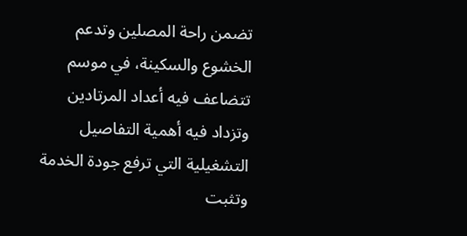تضمن راحة المصلين وتدعم الخشوع والسكينة، في موسم تتضاعف فيه أعداد المرتادين وتزداد فيه أهمية التفاصيل التشغيلية التي ترفع جودة الخدمة وتثبت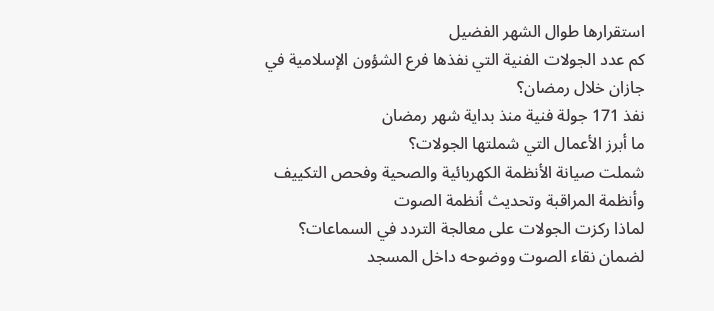استقرارها طوال الشهر الفضيل
كم عدد الجولات الفنية التي نفذها فرع الشؤون الإسلامية في جازان خلال رمضان؟
نفذ 171 جولة فنية منذ بداية شهر رمضان
ما أبرز الأعمال التي شملتها الجولات؟
شملت صيانة الأنظمة الكهربائية والصحية وفحص التكييف وأنظمة المراقبة وتحديث أنظمة الصوت
لماذا ركزت الجولات على معالجة التردد في السماعات؟
لضمان نقاء الصوت ووضوحه داخل المسجد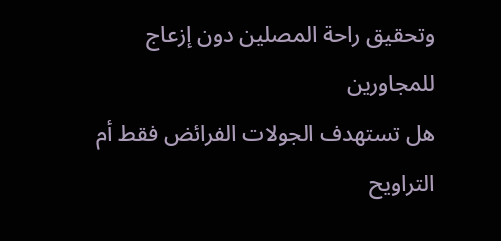وتحقيق راحة المصلين دون إزعاج للمجاورين
هل تستهدف الجولات الفرائض فقط أم التراويح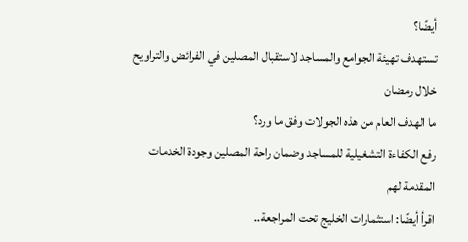أيضًا؟
تستهدف تهيئة الجوامع والمساجد لاستقبال المصلين في الفرائض والتراويح خلال رمضان
ما الهدف العام من هذه الجولات وفق ما ورد؟
رفع الكفاءة التشغيلية للمساجد وضمان راحة المصلين وجودة الخدمات المقدمة لهم
اقرأ أيضًا: استثمارات الخليج تحت المراجعة..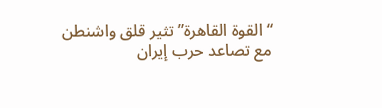“القوة القاهرة” تثير قلق واشنطن مع تصاعد حرب إيران